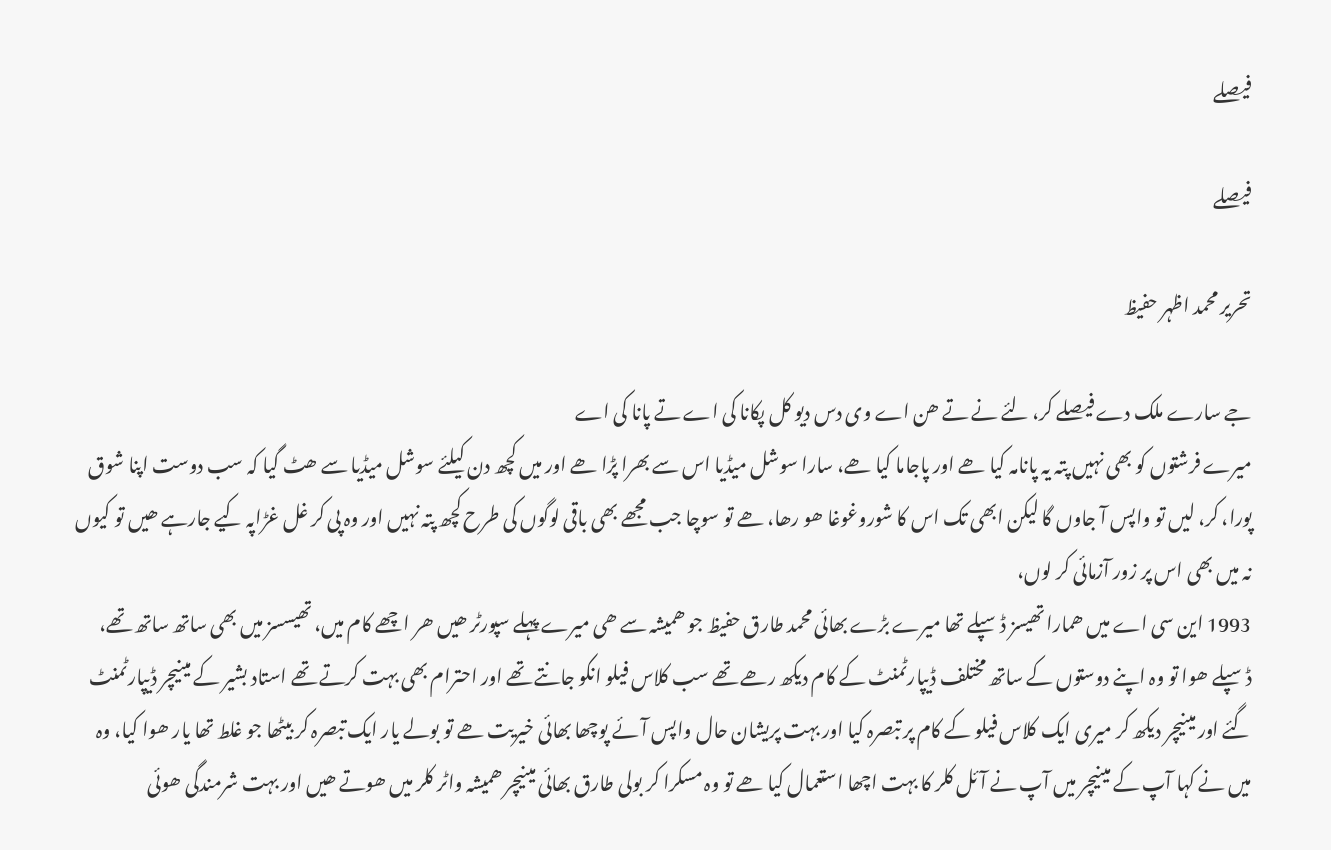فیصلے

فیصلے

تحریر محمد اظہر حفیظ

جے سارے ملک دے فیصلے کر، لئے نے تے ھن اے وی دس دیو کل پکانا کی اے تے پانا کی اے
میرے فرشتوں کو بھی نہیں پتہ یہ پانامہ کیا ھے اور پاجاما کیا ھے، سارا سوشل میڈیا اس سے بھرا پڑا ھے اور میں کچھ دن کیلئے سوشل میڈیا سے ھٹ گیا کہ سب دوست اپنا شوق پورا، کر، لیں تو واپس آ جاوں گا لیکن ابھی تک اس کا شوروغوغا ھو رھا، ھے تو سوچا جب مجھے بھی باقی لوگوں کی طرح کچھ پتہ نہیں اور وہ پی کر غل غڑاپہ کیے جارہے ھیں تو کیوں نہ میں بھی اس پر زور آزمائی کر لوں،
1993 این سی اے میں ھمارا تھیسز ڈسپلے تھا میرے بڑے بھائی محمد طارق حفیظ جو ھمیشہ سے ھی میرے پہلے سپورٹر ھیں ھر اچھے کام میں، تھیسسز میں بھی ساتھ ساتھ تھے، ڈسپلے ھوا تو وہ اپنے دوستوں کے ساتھ مختلف ڈیپارٹمنٹ کے کام دیکھ رھے تھے سب کلاس فیلو انکو جانتے تھے اور احترام بھی بہت کرتے تھے استاد بشیر کے مینیچر ڈیپارٹمنٹ گئے اور مینیچر دیکھ کر میری ایک کلاس فیلو کے کام پر تبصرہ کیا اور بہت پریشان حال واپس آئے پوچھا بھائی خیریت ھے تو بولے یار ایک تبصرہ کر بیٹھا جو غلط تھا یار ھوا کیا، وہ میں نے کہا آپ کے مینیچر میں آپ نے آئل کلر کا بہت اچھا استعمال کیا ھے تو وہ مسکرا کر بولی طارق بھائی مینیچر ھمیشہ واٹر کلر میں ھوتے ھیں اور بہت شرمندگی ھوئی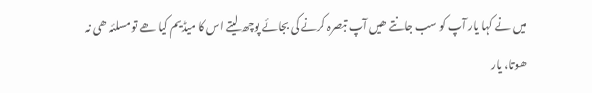میں نے کہا یار آپ کو سب جانتے ھیں آپ تبصرہ کرنے کی بجائے پوچھ لیتے اس کا میڈیم کیا ھے تو مسلئہ ھی نہ ھوتا، یار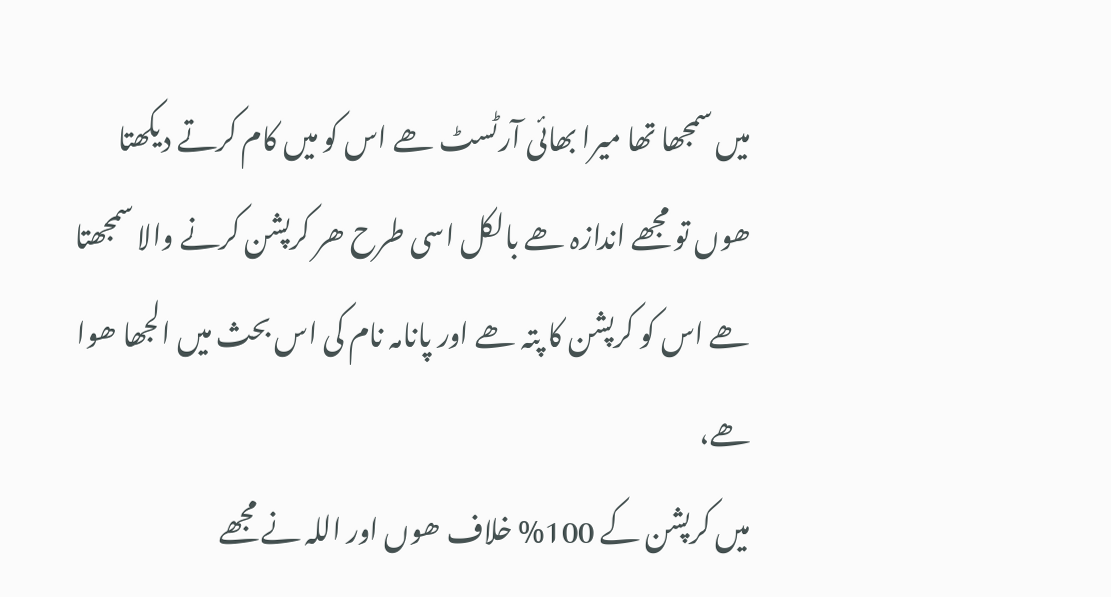میں سمجھا تھا میرا بھائی آرٹسٹ ھے اس کو میں کام کرتے دیکھتا ھوں تو مجھے اندازہ ھے بالکل اسی طرح ھر کرپشن کرنے والا سمجھتا ھے اس کو کرپشن کا پتہ ھے اور پانامہ نام کی اس بحث میں الجھا ھوا ھے،
میں کرپشن کے 100% خلاف ھوں اور اللہ نے مجھے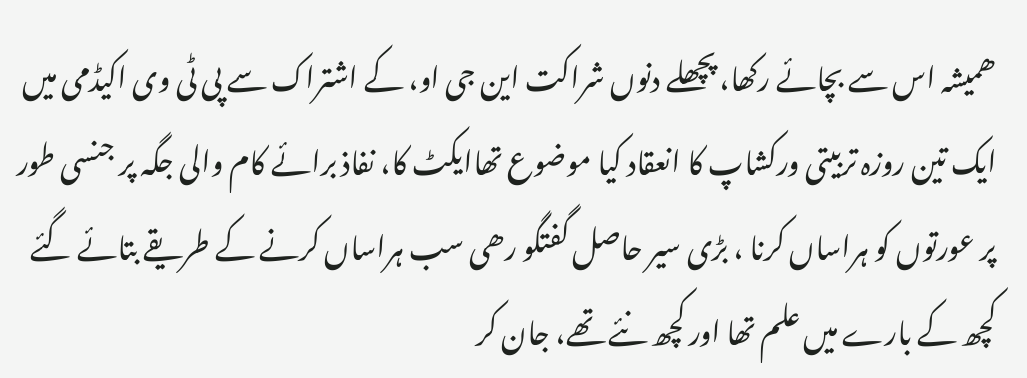ھمیشہ اس سے بچائے رکھا، پچھلے دنوں شراکت این جی او، کے اشتراک سے پی ٹی وی اکیڈمی میں ایک تین روزہ تربیتی ورکشاپ کا انعقاد کیا موضوع تھاایکٹ کا، نفاذ برائے کام والی جگہ پر جنسی طور پر عورتوں کو ہراساں کرنا ، بڑی سیر حاصل گفتگو رھی سب ہراساں کرنے کے طریقے بتائے گئے کچھ کے بارے میں علم تھا اور کچھ نئے تھے، جان کر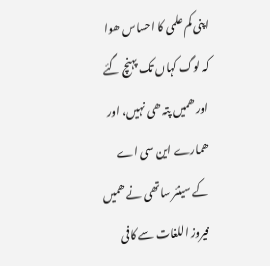اپنی کم علمی کا احساس ھوا کہ لوگ کہاں تک پہنچ گئے اور ھمیں پتہ ھی نہیں، اور ھمارے این سی اے کے سینئر ساتھی نے ھمیں فیروز اللغات سے کافی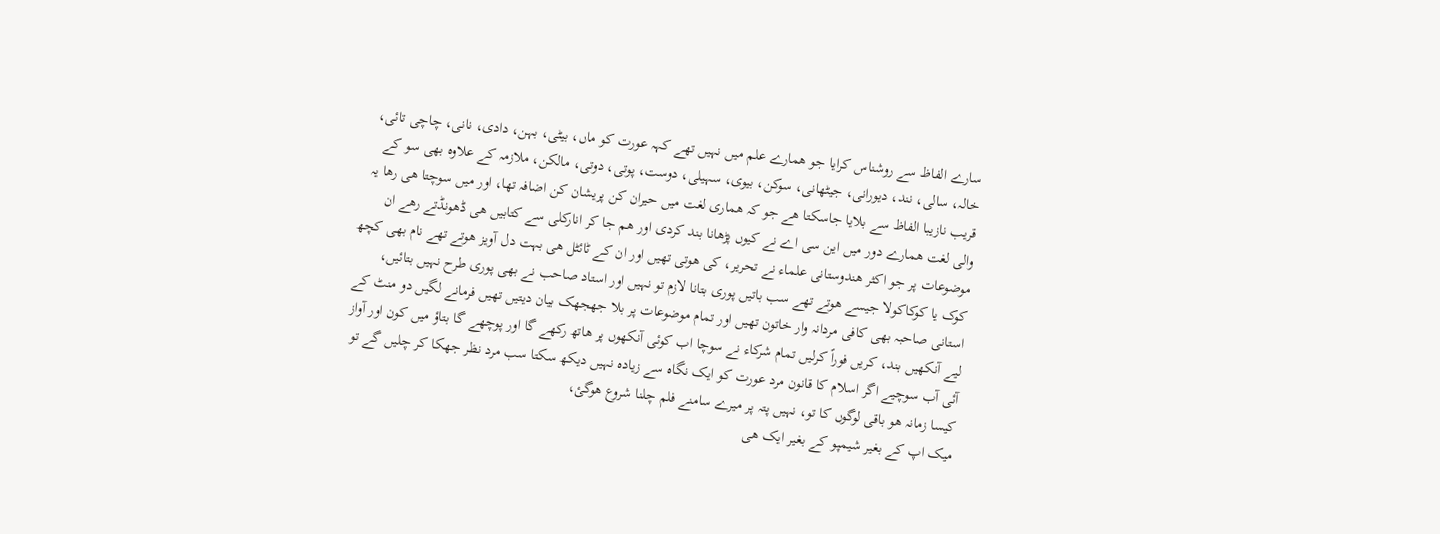سارے الفاظ سے روشناس کرایا جو ھمارے علم میں نہیں تھے کہہ عورت کو ماں، بیٹی، بہن، دادی، نانی، چاچی تائی، خالہ، سالی، نند، دیورانی، جیٹھانی، سوکن، بیوی، سہیلی، دوست، پوتی، دوتی، مالکن، ملازمہ کے علاوہ بھی سو کے قریب نازیبا الفاظ سے بلایا جاسکتا ھے جو کہ ھماری لغت میں حیران کن پریشان کن اضافہ تھا، اور میں سوچتا ھی رھا یہ والی لغت ھمارے دور میں این سی اے نے کیوں پڑھانا بند کردی اور ھم جا کر انارکلی سے کتابیں ھی ڈھونڈتے رھے ان موضوعات پر جو اکثر ھندوستانی علماء نے تحریر، کی ھوتی تھیں اور ان کے ٹائٹل ھی بہت دل آویز ھوتے تھے نام بھی کچھ کوک یا کوکاکولا جیسے ھوتے تھے سب باتیں پوری بتانا لازم تو نہیں اور استاد صاحب نے بھی پوری طرح نہیں بتائیں،
استانی صاحبہ بھی کافی مردانہ وار خاتون تھیں اور تمام موضوعات پر بلا جھجھک بیان دیتیں تھیں فرمانے لگیں دو منٹ کے لیے آنکھیں بند، کریں فوراً کرلیں تمام شرکاء نے سوچا اب کوئی آنکھوں پر ھاتھ رکھے گا اور پوچھے گا بتاؤ میں کون اور آواز آئی آب سوچیے اگر اسلام کا قانون مرد عورت کو ایک نگاہ سے زیادہ نہیں دیکھ سکتا سب مرد نظر جھکا کر چلیں گے تو کیسا زمانہ ھو باقی لوگوں کا تو، نہیں پتہ پر میرے سامنے فلم چلنا شروع ھوگئ،
میک اپ کے بغیر شیمپو کے بغیر ایک ھی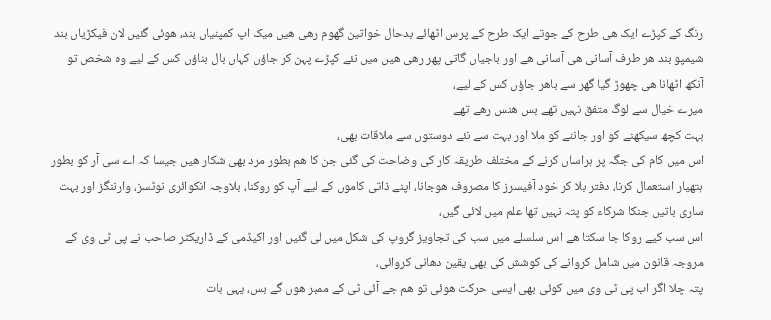رنگ کے کپڑے ایک ھی طرح کے جوتے ایک طرح کے پرس اٹھائے بدحال خواتین گھوم رھی ھیں میک اپ کمپنیاں بند، ھوئی گئیں لان فیکڑیاں بند شیمپو بند ھر طرف آسانی ھی آسانی ھے اور باجیاں گاتی پھر رھی ھیں میں نئے کپڑے پہن کر جاؤں کہاں بال بناؤں کس کے لیے وہ شخص تو آنکھ اٹھانا ھی چھوڑ گیا گھر سے باھر جاؤں کس کے لیے،
میرے خیال سے لوگ متفق نہیں تھے بس ھنس رھے تھے
بہت کچھ سیکھنے کو اور جاننے کو ملا اور بہت سے نئے دوستوں سے ملاقات بھی،
اس میں کام کی جگہ پر ہراساں کرنے کے مختلف طریقہ کار کی وضاحت کی گئی جن کا ھم بطور مرد بھی شکار ھیں جیسا کہ اے سی آر کو بطور ہتھیار استعمال کرنا، دفتر بلا کر خود آفیسرز کا مصروف ھوجانا، اپنے ذاتی کاموں کے لیے آپ کو روکنا، بلاوجہ انکوائری نوٹسز، وارننگز اور بہت ساری باتیں جنکا شرکاء کو پتہ نہیں تھا علم میں لائی گیں،
اس سب کیے روکا جا سکتا ھے اس سلسلے میں سب کی تجاویز گروپ کی شکل میں لی گئیں اور اکیڈمی کے ڈاریکٹر صاحب نے پی ٹی وی کے مروجہ قانون میں شامل کروانے کی کوشش کی بھی یقین دھانی کروائی،
پتہ چلا اگر اب پی ٹی وی میں کوئی بھی ایسی حرکت ھوئی تو ھم جے آئی ٹی کے ممبر ھوں گے بس، یہی بات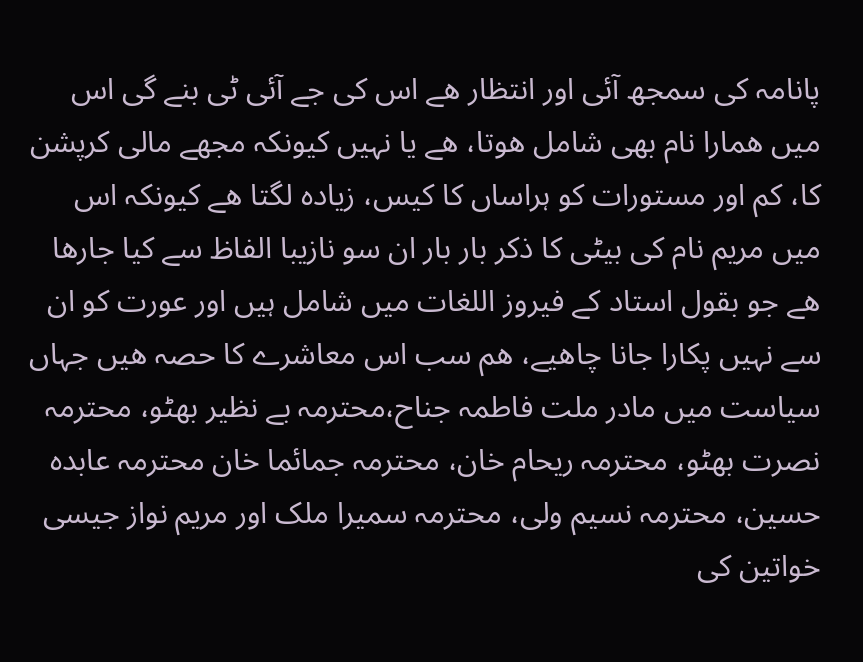پانامہ کی سمجھ آئی اور انتظار ھے اس کی جے آئی ٹی بنے گی اس میں ھمارا نام بھی شامل ھوتا، ھے یا نہیں کیونکہ مجھے مالی کرپشن کا، کم اور مستورات کو ہراساں کا کیس، زیادہ لگتا ھے کیونکہ اس میں مریم نام کی بیٹی کا ذکر بار بار ان سو نازیبا الفاظ سے کیا جارھا ھے جو بقول استاد کے فیروز اللغات میں شامل ہیں اور عورت کو ان سے نہیں پکارا جانا چاھیے، ھم سب اس معاشرے کا حصہ ھیں جہاں سیاست میں مادر ملت فاطمہ جناح،محترمہ بے نظیر بھٹو، محترمہ نصرت بھٹو، محترمہ ریحام خان، محترمہ جمائما خان محترمہ عابدہ حسین، محترمہ نسیم ولی، محترمہ سمیرا ملک اور مریم نواز جیسی خواتین کی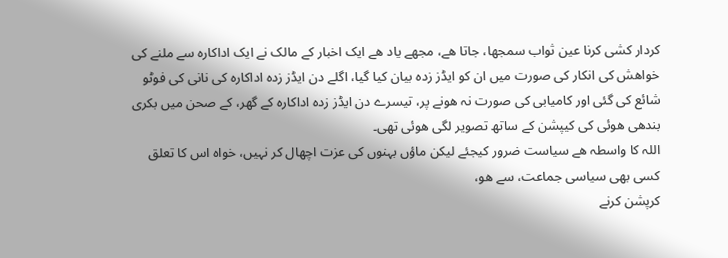کردار کشی کرنا عین ثواب سمجھا، جاتا ھے، مجھے یاد ھے ایک اخبار کے مالک نے ایک اداکارہ سے ملنے کی خواھش کی انکار کی صورت میں ان کو ایڈز زدہ بیان کیا گیا، اگلے دن ایڈز زدہ اداکارہ کی نانی کی فوٹو شائع کی گئی اور کامیابی کی صورت نہ ھونے پر، تیسرے دن ایڈز زدہ اداکارہ کے گھر، کے صحن میں بکری بندھی ھوئی کی کیپشن کے ساتھ تصویر لگی ھوئی تھی۔
اللہ کا واسطہ ھے سیاست ضرور کیجئے لیکن ماؤں بہنوں کی عزت اچھال کر نہیں، خواہ اس کا تعلق کسی بھی سیاسی جماعت، سے ھو،
کرپشن کرنے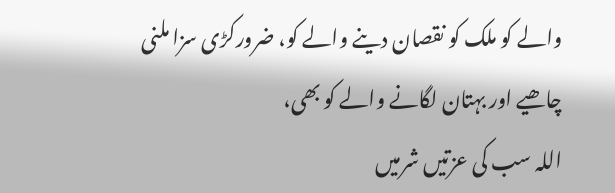والے کو ملک کو نقصان دینے والے کو، ضرورکڑی سزا ملنی چاھیے اور بہتان لگانے والے کو بھی،
اللہ سب کی عزتیں شرمیں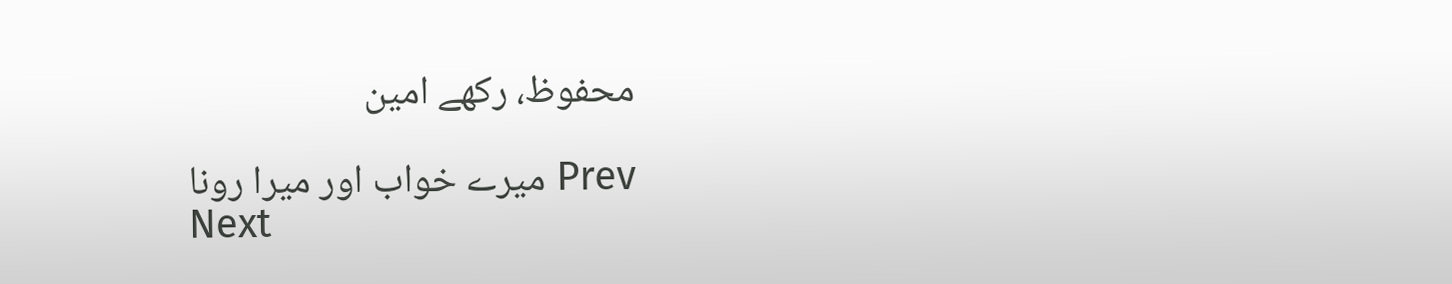محفوظ، رکھے امین

Prev میرے خواب اور میرا رونا
Next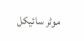موٹر سائیکل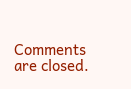Comments are closed.